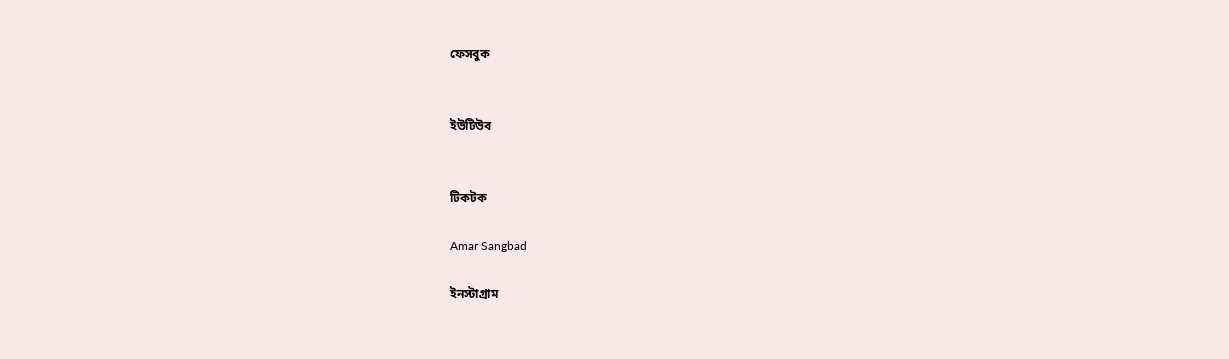ফেসবুক


ইউটিউব


টিকটক

Amar Sangbad

ইনস্টাগ্রাম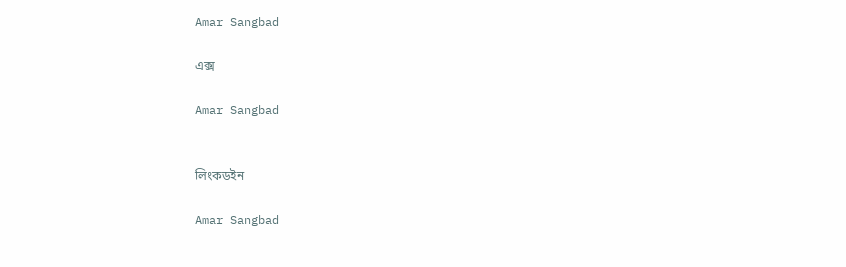Amar Sangbad

এক্স

Amar Sangbad


লিংকডইন

Amar Sangbad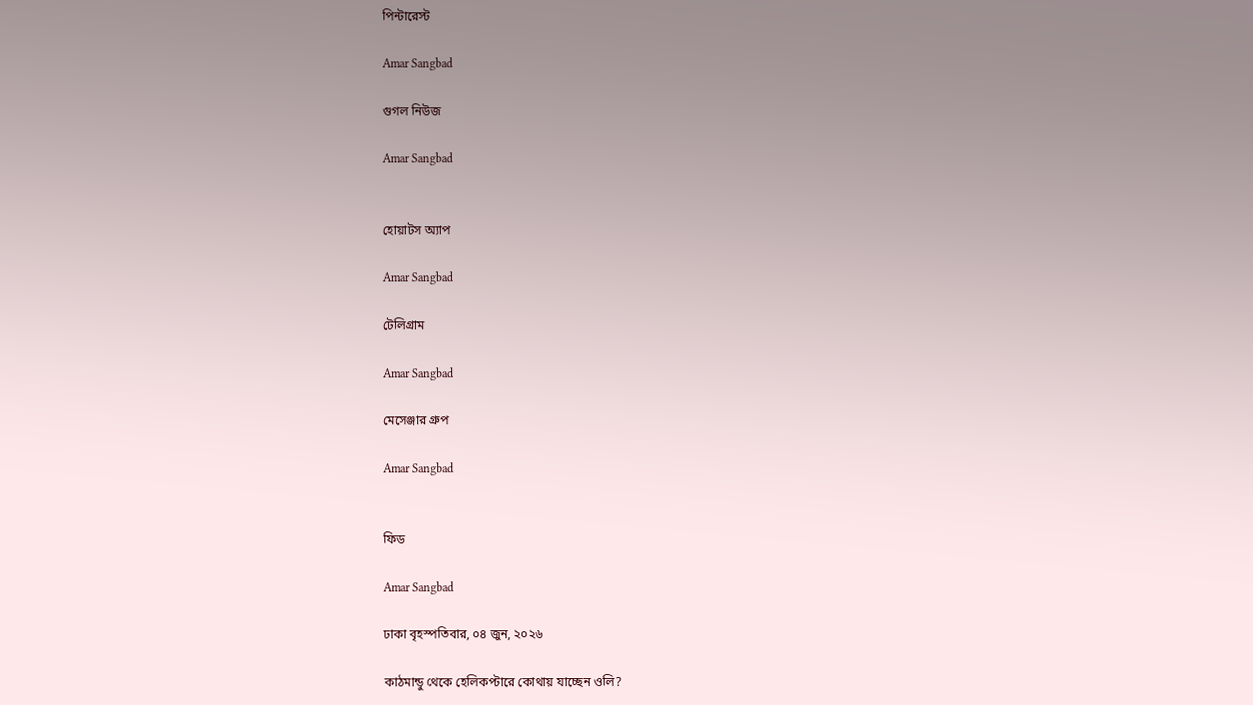পিন্টারেস্ট

Amar Sangbad

গুগল নিউজ

Amar Sangbad


হোয়াটস অ্যাপ

Amar Sangbad

টেলিগ্রাম

Amar Sangbad

মেসেঞ্জার গ্রুপ

Amar Sangbad


ফিড

Amar Sangbad

ঢাকা বৃহস্পতিবার, ০৪ জুন, ২০২৬

কাঠমান্ডু থেকে হেলিকপ্টারে কোথায় যাচ্ছেন ওলি?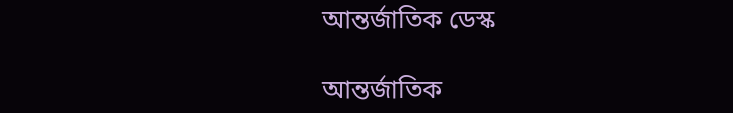আন্তর্জাতিক ডেস্ক

আন্তর্জাতিক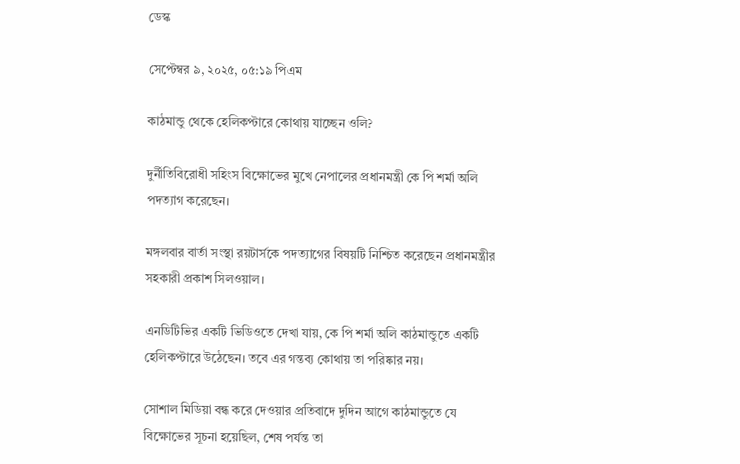ডেস্ক

সেপ্টেম্বর ৯, ২০২৫, ০৫:১৯ পিএম

কাঠমান্ডু থেকে হেলিকপ্টারে কোথায় যাচ্ছেন ওলি?

দুর্নীতিবিরোধী সহিংস বিক্ষোভের মুখে নেপালের প্রধানমন্ত্রী কে পি শর্মা অলি পদত্যাগ করেছেন।

মঙ্গলবার বার্তা সংস্থা রয়টার্সকে পদত্যাগের বিষয়টি নিশ্চিত করেছেন প্রধানমন্ত্রীর সহকারী প্রকাশ সিলওয়াল।

এনডিটিভির একটি ভিডিওতে দেখা যায়, কে পি শর্মা অলি কাঠমান্ডুতে একটি হেলিকপ্টারে উঠেছেন। তবে এর গন্তব্য কোথায় তা পরিষ্কার নয়।

সোশাল মিডিয়া বন্ধ করে দেওয়ার প্রতিবাদে দুদিন আগে কাঠমান্ডুতে যে বিক্ষোভের সূচনা হয়েছিল, শেষ পর্যন্ত তা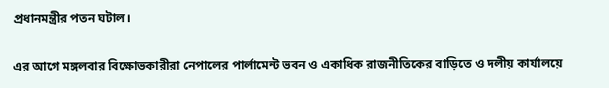প্রধানমন্ত্রীর পতন ঘটাল।

এর আগে মঙ্গলবার বিক্ষোভকারীরা নেপালের পার্লামেন্ট ভবন ও একাধিক রাজনীতিকের বাড়িতে ও দলীয় কার্যালয়ে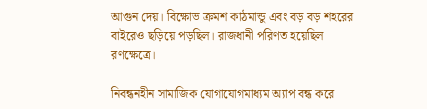আগুন দেয়। বিক্ষোভ ক্রমশ কাঠমান্ডু এবং বড় বড় শহরের বাইরেও ছড়িয়ে পড়ছিল। রাজধানী পরিণত হয়েছিল রণক্ষেত্রে।

নিবন্ধনহীন সামাজিক যোগাযোগমাধ্যম অ্যাপ বন্ধ করে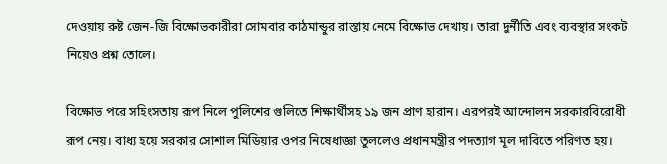দেওয়ায় রুষ্ট জেন-জি বিক্ষোভকারীরা সোমবার কাঠমান্ডুর রাস্তায় নেমে বিক্ষোভ দেখায়। তারা দুর্নীতি এবং ব্যবস্থার সংকট নিয়েও প্রশ্ন তোলে।

বিক্ষোভ পরে সহিংসতায় রূপ নিলে পুলিশের গুলিতে শিক্ষার্থীসহ ১৯ জন প্রাণ হারান। এরপরই আন্দোলন সরকারবিরোধী রূপ নেয়। বাধ্য হয়ে সরকার সোশাল মিডিয়ার ওপর নিষেধাজ্ঞা তুললেও প্রধানমন্ত্রীর পদত্যাগ মূল দাবিতে পরিণত হয়।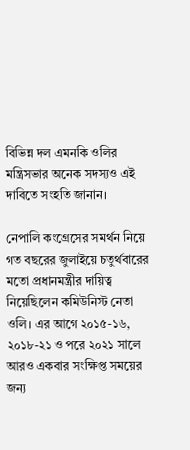বিভিন্ন দল এমনকি ওলির মন্ত্রিসভার অনেক সদস্যও এই দাবিতে সংহতি জানান।

নেপালি কংগ্রেসের সমর্থন নিয়ে গত বছরের জুলাইয়ে চতুর্থবারের মতো প্রধানমন্ত্রীর দায়িত্ব নিয়েছিলেন কমিউনিস্ট নেতা ওলি। এর আগে ২০১৫-১৬, ২০১৮-২১ ও পরে ২০২১ সালে আরও একবার সংক্ষিপ্ত সময়ের জন্য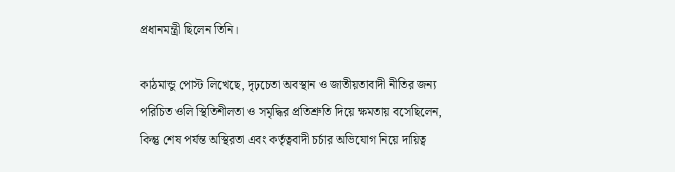প্রধানমন্ত্রী ছিলেন তিনি।

কাঠমান্ডু পোস্ট লিখেছে, দৃঢ়চেতা অবস্থান ও জাতীয়তাবাদী নীতির জন্য পরিচিত ওলি স্থিতিশীলতা ও সমৃদ্ধির প্রতিশ্রুতি দিয়ে ক্ষমতায় বসেছিলেন, কিন্তু শেষ পর্যন্ত অস্থিরতা এবং কর্তৃত্ববাদী চর্চার অভিযোগ নিয়ে দায়িত্ব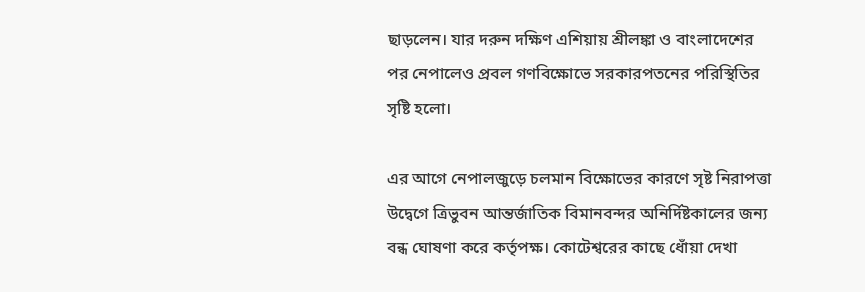ছাড়লেন। যার দরুন দক্ষিণ এশিয়ায় শ্রীলঙ্কা ও বাংলাদেশের পর নেপালেও প্রবল গণবিক্ষোভে সরকারপতনের পরিস্থিতির সৃষ্টি হলো।

এর আগে নেপালজুড়ে চলমান বিক্ষোভের কারণে সৃষ্ট নিরাপত্তা উদ্বেগে ত্রিভুবন আন্তর্জাতিক বিমানবন্দর অনির্দিষ্টকালের জন্য বন্ধ ঘোষণা করে কর্তৃপক্ষ। কোটেশ্বরের কাছে ধোঁয়া দেখা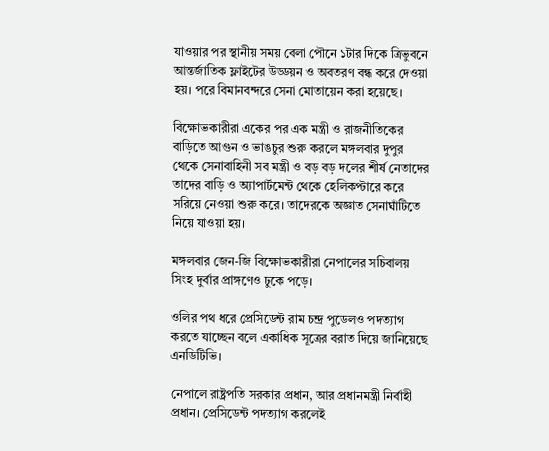যাওয়ার পর স্থানীয় সময় বেলা পৌনে ১টার দিকে ত্রিভুবনে আন্তর্জাতিক ফ্লাইটের উড্ডয়ন ও অবতরণ বন্ধ করে দেওয়া হয়। পরে বিমানবন্দরে সেনা মোতায়েন করা হয়েছে।

বিক্ষোভকারীরা একের পর এক মন্ত্রী ও রাজনীতিকের বাড়িতে আগুন ও ভাঙচুর শুরু করলে মঙ্গলবার দুপুর থেকে সেনাবাহিনী সব মন্ত্রী ও বড় বড় দলের শীর্ষ নেতাদের তাদের বাড়ি ও অ্যাপার্টমেন্ট থেকে হেলিকপ্টারে করে সরিয়ে নেওয়া শুরু করে। তাদেরকে অজ্ঞাত সেনাঘাঁটিতে নিয়ে যাওয়া হয়।

মঙ্গলবার জেন-জি বিক্ষোভকারীরা নেপালের সচিবালয় সিংহ দুর্বার প্রাঙ্গণেও ঢুকে পড়ে।

ওলির পথ ধরে প্রেসিডেন্ট রাম চন্দ্র পুডেলও পদত্যাগ করতে যাচ্ছেন বলে একাধিক সূত্রের বরাত দিয়ে জানিয়েছে এনডিটিভি।

নেপালে রাষ্ট্রপতি সরকার প্রধান, আর প্রধানমন্ত্রী নির্বাহী প্রধান। প্রেসিডেন্ট পদত্যাগ করলেই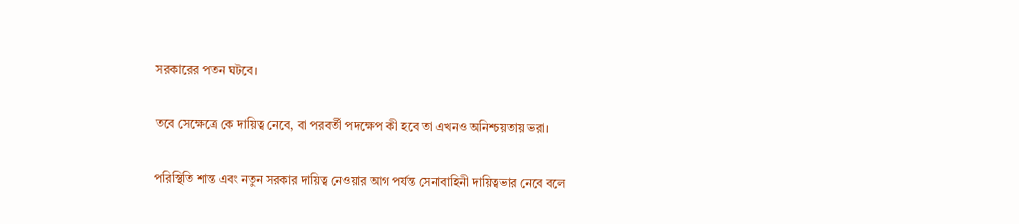সরকারের পতন ঘটবে।

তবে সেক্ষেত্রে কে দায়িত্ব নেবে, বা পরবর্তী পদক্ষেপ কী হবে তা এখনও অনিশ্চয়তায় ভরা।

পরিস্থিতি শান্ত এবং নতুন সরকার দায়িত্ব নেওয়ার আগ পর্যন্ত সেনাবাহিনী দায়িত্বভার নেবে বলে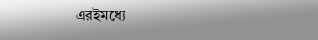এরইমধ্যে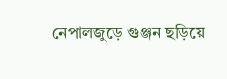নেপালজুড়ে গুঞ্জন ছড়িয়ে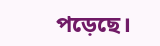পড়েছে।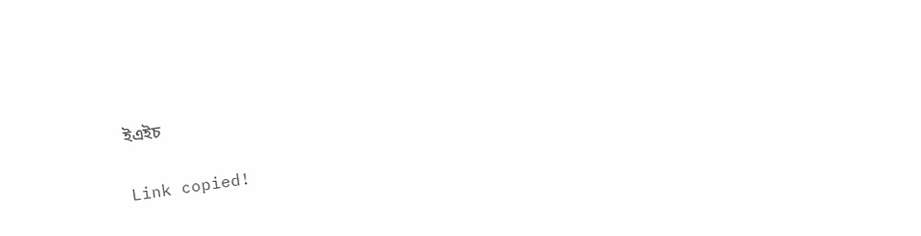ইএইচ

Link copied!